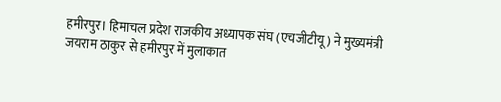हमीरपुर। हिमाचल प्रदेश राजकीय अध्यापक संघ (एचजीटीयू) ने मुख्यमंत्री जयराम ठाकुर से हमीरपुर में मुलाकात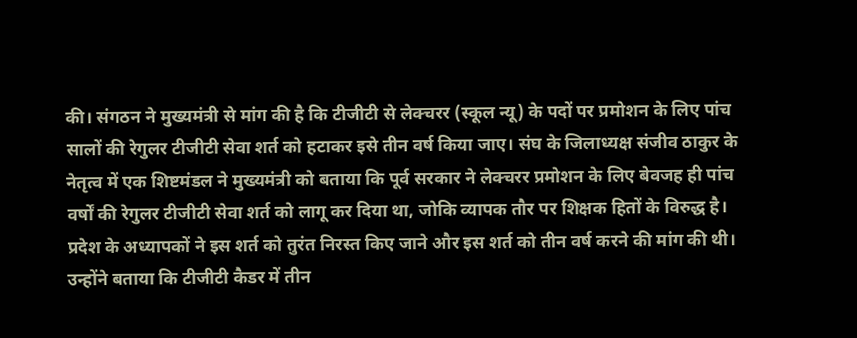की। संगठन ने मुख्यमंत्री से मांग की है कि टीजीटी से लेक्चरर (स्कूल न्यू) के पदों पर प्रमोशन के लिए पांच सालों की रेगुलर टीजीटी सेवा शर्त को हटाकर इसे तीन वर्ष किया जाए। संघ के जिलाध्यक्ष संजीव ठाकुर के नेतृत्व में एक शिष्टमंडल ने मुख्यमंत्री को बताया कि पूर्व सरकार ने लेक्चरर प्रमोशन के लिए बेवजह ही पांच वर्षों की रेगुलर टीजीटी सेवा शर्त को लागू कर दिया था, जोकि व्यापक तौर पर शिक्षक हितों के विरुद्ध है। प्रदेश के अध्यापकों ने इस शर्त को तुरंत निरस्त किए जाने और इस शर्त को तीन वर्ष करने की मांग की थी। उन्होंने बताया कि टीजीटी कैडर में तीन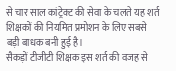से चार साल कांट्रेक्ट की सेवा के चलते यह शर्त शिक्षकों की नियमित प्रमोशन के लिए सबसे बड़ी बाधक बनी हुई है।
सैकड़ों टीजीटी शिक्षक इस शर्त की वजह से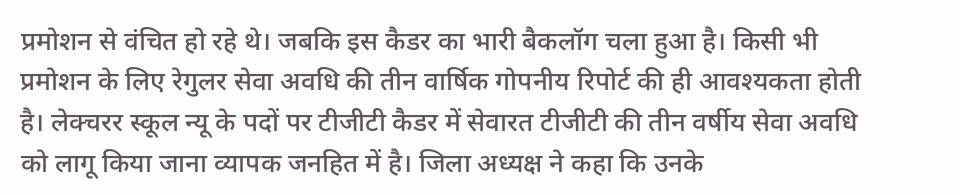प्रमोशन से वंचित हो रहे थे। जबकि इस कैडर का भारी बैकलॉग चला हुआ है। किसी भी प्रमोशन के लिए रेगुलर सेवा अवधि की तीन वार्षिक गोपनीय रिपोर्ट की ही आवश्यकता होती है। लेक्चरर स्कूल न्यू के पदों पर टीजीटी कैडर में सेवारत टीजीटी की तीन वर्षीय सेवा अवधि को लागू किया जाना व्यापक जनहित में है। जिला अध्यक्ष ने कहा कि उनके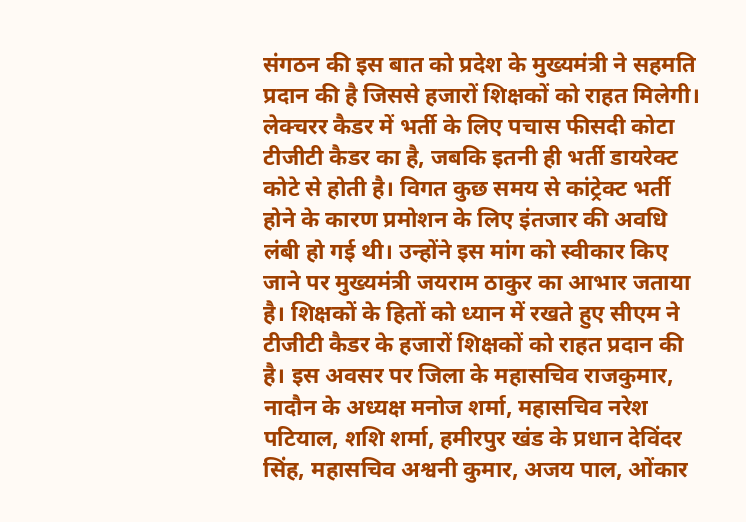संगठन की इस बात को प्रदेश के मुख्यमंत्री ने सहमति प्रदान की है जिससे हजारों शिक्षकों को राहत मिलेगी। लेक्चरर कैडर में भर्ती के लिए पचास फीसदी कोटा टीजीटी कैडर का है, जबकि इतनी ही भर्ती डायरेक्ट कोटे से होती है। विगत कुछ समय से कांट्रेक्ट भर्ती होने के कारण प्रमोशन के लिए इंतजार की अवधि लंबी हो गई थी। उन्होंने इस मांग को स्वीकार किए जाने पर मुख्यमंत्री जयराम ठाकुर का आभार जताया है। शिक्षकों के हितों को ध्यान में रखते हुए सीएम ने टीजीटी कैडर के हजारों शिक्षकों को राहत प्रदान की है। इस अवसर पर जिला के महासचिव राजकुमार, नादौन के अध्यक्ष मनोज शर्मा, महासचिव नरेश पटियाल, शशि शर्मा, हमीरपुर खंड के प्रधान देविंदर सिंह, महासचिव अश्वनी कुमार, अजय पाल, ओंकार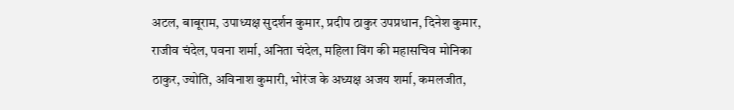अटल, बाबूराम, उपाध्यक्ष सुदर्शन कुमार, प्रदीप ठाकुर उपप्रधान, दिनेश कुमार, राजीव चंदेल, पवना शर्मा, अनिता चंदेल, महिला विंग की महासचिव मोनिका ठाकुर, ज्योति, अविनाश कुमारी, भोरंज के अध्यक्ष अजय शर्मा, कमलजीत,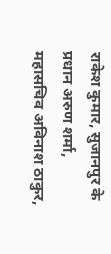राकेश कुमार, सुजानपुर के प्रधान अरुण शर्मा, महासचिव अविनाश ठाकुर,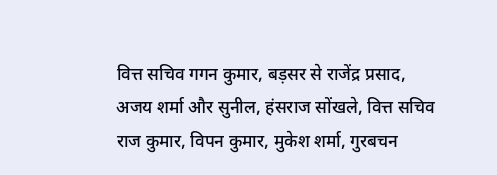वित्त सचिव गगन कुमार, बड़सर से राजेंद्र प्रसाद, अजय शर्मा और सुनील, हंसराज सोंखले, वित्त सचिव राज कुमार, विपन कुमार, मुकेश शर्मा, गुरबचन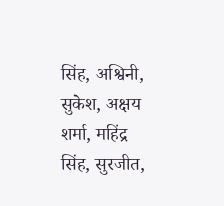सिंह, अश्विनी, सुकेश, अक्षय शर्मा, महिंद्र सिंह, सुरजीत,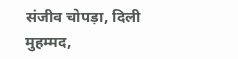संजीव चोपड़ा, दिली मुहम्मद,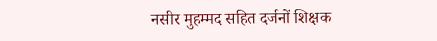नसीर मुहम्मद सहित दर्जनों शिक्षक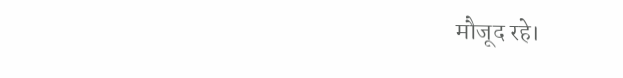मौजूद रहे।